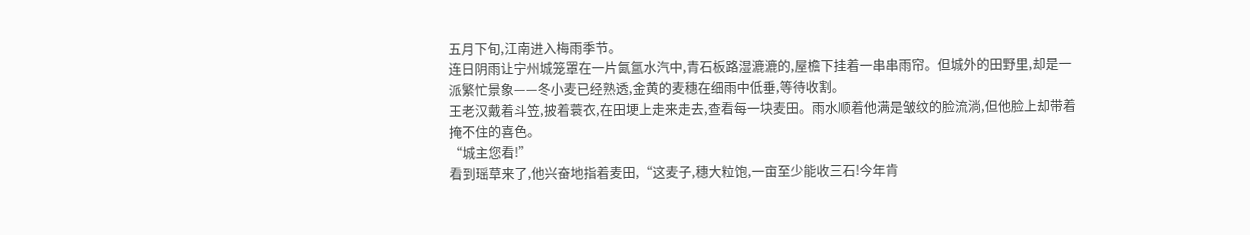五月下旬,江南进入梅雨季节。
连日阴雨让宁州城笼罩在一片氤氲水汽中,青石板路湿漉漉的,屋檐下挂着一串串雨帘。但城外的田野里,却是一派繁忙景象——冬小麦已经熟透,金黄的麦穗在细雨中低垂,等待收割。
王老汉戴着斗笠,披着蓑衣,在田埂上走来走去,查看每一块麦田。雨水顺着他满是皱纹的脸流淌,但他脸上却带着掩不住的喜色。
“城主您看!”
看到瑶草来了,他兴奋地指着麦田,“这麦子,穗大粒饱,一亩至少能收三石!今年肯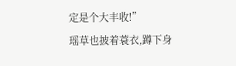定是个大丰收!”
瑶草也披着蓑衣,蹲下身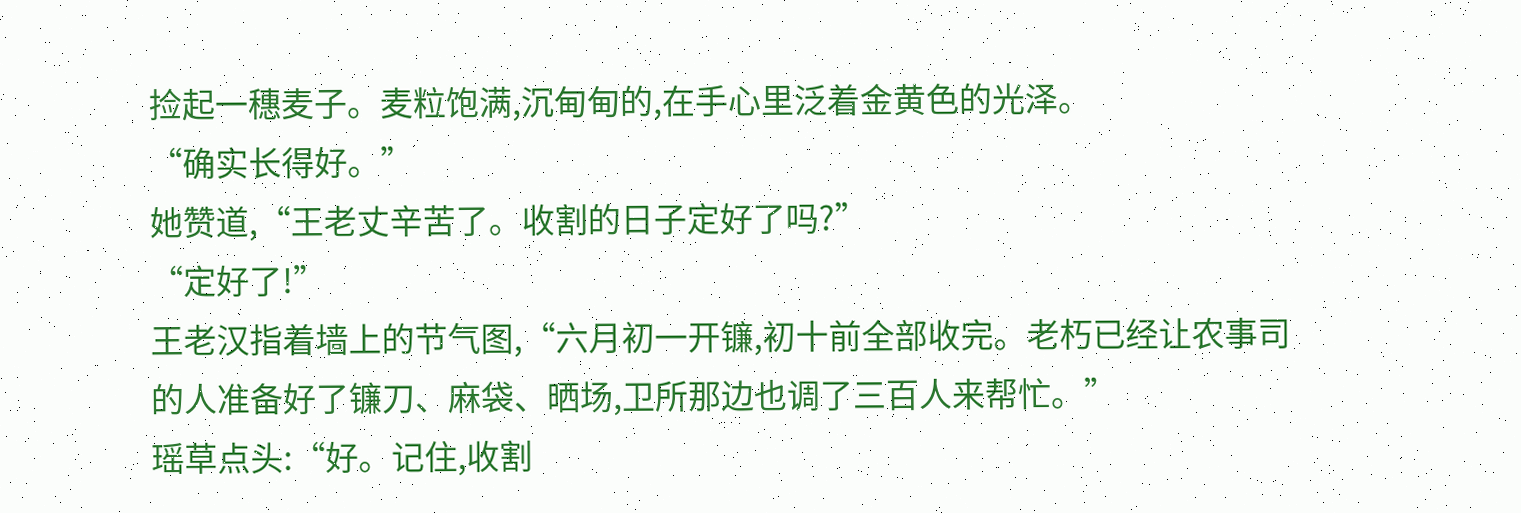捡起一穗麦子。麦粒饱满,沉甸甸的,在手心里泛着金黄色的光泽。
“确实长得好。”
她赞道,“王老丈辛苦了。收割的日子定好了吗?”
“定好了!”
王老汉指着墙上的节气图,“六月初一开镰,初十前全部收完。老朽已经让农事司的人准备好了镰刀、麻袋、晒场,卫所那边也调了三百人来帮忙。”
瑶草点头:“好。记住,收割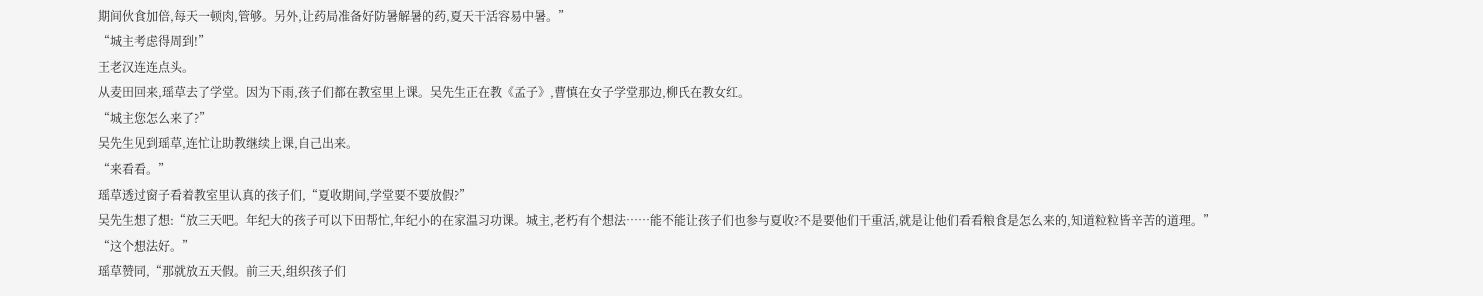期间伙食加倍,每天一顿肉,管够。另外,让药局准备好防暑解暑的药,夏天干活容易中暑。”
“城主考虑得周到!”
王老汉连连点头。
从麦田回来,瑶草去了学堂。因为下雨,孩子们都在教室里上课。吴先生正在教《孟子》,曹慎在女子学堂那边,柳氏在教女红。
“城主您怎么来了?”
吴先生见到瑶草,连忙让助教继续上课,自己出来。
“来看看。”
瑶草透过窗子看着教室里认真的孩子们,“夏收期间,学堂要不要放假?”
吴先生想了想:“放三天吧。年纪大的孩子可以下田帮忙,年纪小的在家温习功课。城主,老朽有个想法……能不能让孩子们也参与夏收?不是要他们干重活,就是让他们看看粮食是怎么来的,知道粒粒皆辛苦的道理。”
“这个想法好。”
瑶草赞同,“那就放五天假。前三天,组织孩子们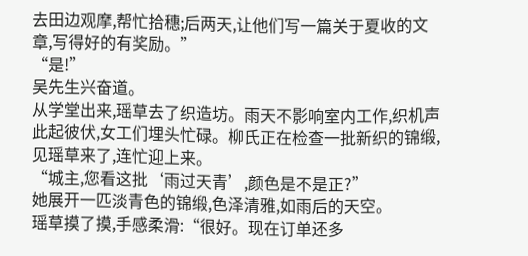去田边观摩,帮忙拾穗;后两天,让他们写一篇关于夏收的文章,写得好的有奖励。”
“是!”
吴先生兴奋道。
从学堂出来,瑶草去了织造坊。雨天不影响室内工作,织机声此起彼伏,女工们埋头忙碌。柳氏正在检查一批新织的锦缎,见瑶草来了,连忙迎上来。
“城主,您看这批‘雨过天青’,颜色是不是正?”
她展开一匹淡青色的锦缎,色泽清雅,如雨后的天空。
瑶草摸了摸,手感柔滑:“很好。现在订单还多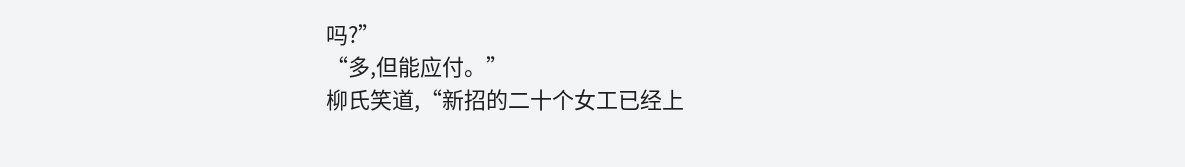吗?”
“多,但能应付。”
柳氏笑道,“新招的二十个女工已经上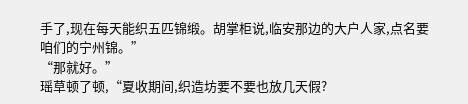手了,现在每天能织五匹锦缎。胡掌柜说,临安那边的大户人家,点名要咱们的宁州锦。”
“那就好。”
瑶草顿了顿,“夏收期间,织造坊要不要也放几天假?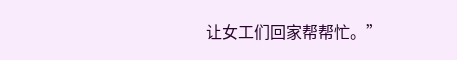让女工们回家帮帮忙。”